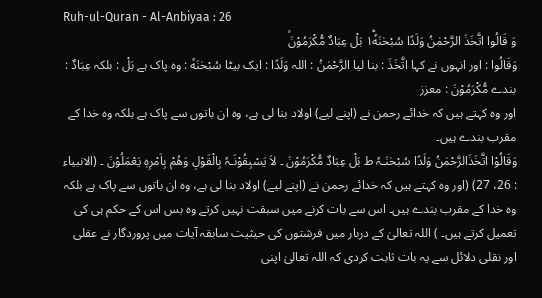Ruh-ul-Quran - Al-Anbiyaa : 26
وَ قَالُوا اتَّخَذَ الرَّحْمٰنُ وَلَدًا سُبْحٰنَهٗ١ؕ بَلْ عِبَادٌ مُّكْرَمُوْنَۙ
وَقَالُوا : اور انہوں نے کہا اتَّخَذَ : بنا لیا الرَّحْمٰنُ : اللہ وَلَدًا : ایک بیٹا سُبْحٰنَهٗ : وہ پاک ہے بَلْ : بلکہ عِبَادٌ : بندے مُّكْرَمُوْنَ : معزز
اور وہ کہتے ہیں کہ خدائے رحمن نے (اپنے لیے) اولاد بنا لی ہے، وہ ان باتوں سے پاک ہے بلکہ وہ خدا کے مقرب بندے ہیں۔
وَقَالُوْا اتَّخَذَالرَّحْمٰنُ وَلَدًا سُبْحٰنَـہٗ ط بَلْ عِبَادٌ مُّکْرَمُوْنَ ۔ لاَ یَسْبِقُوْنَـہٗ بِالْقَوْلِ وَھُمْ بِاَمْرِہٖ یَعْمَلُوْنَ ۔ (الانبیاء : 26، 27) (اور وہ کہتے ہیں کہ خدائے رحمن نے (اپنے لیے) اولاد بنا لی ہے، وہ ان باتوں سے پاک ہے بلکہ وہ خدا کے مقرب بندے ہیں۔ اس سے بات کرنے میں سبقت نہیں کرتے وہ بس اس کے حکم ہی کی تعمیل کرتے ہیں۔ ) اللہ تعالیٰ کے دربار میں فرشتوں کی حیثیت سابقہ آیات میں پروردگار نے عقلی اور نقلی دلائل سے یہ بات ثابت کردی کہ اللہ تعالیٰ اپنی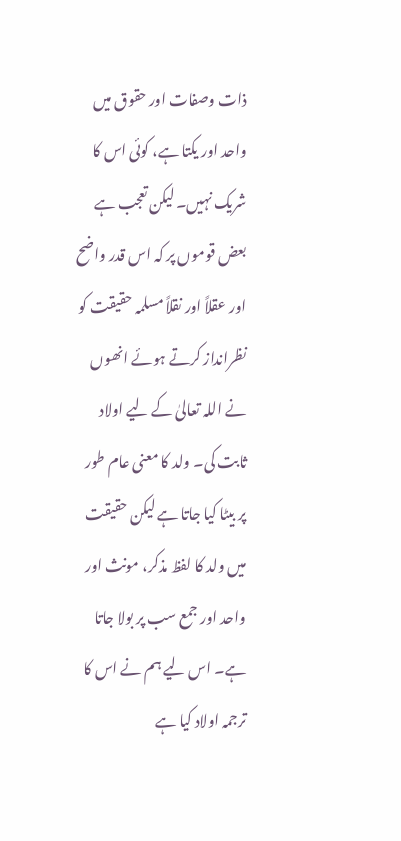ذات وصفات اور حقوق میں واحد اور یکتا ہے، کوئی اس کا شریک نہیں۔ لیکن تعجب ہے بعض قوموں پر کہ اس قدر واضح اور عقلاً اور نقلاً مسلمہ حقیقت کو نظرانداز کرتے ہوئے انھوں نے اللہ تعالیٰ کے لیے اولاد ثابت کی۔ ولد کا معنی عام طور پر بیٹا کیا جاتا ہے لیکن حقیقت میں ولد کا لفظ مذکر، مونث اور واحد اور جمع سب پر بولا جاتا ہے۔ اس لیے ہم نے اس کا ترجمہ اولاد کیا ہے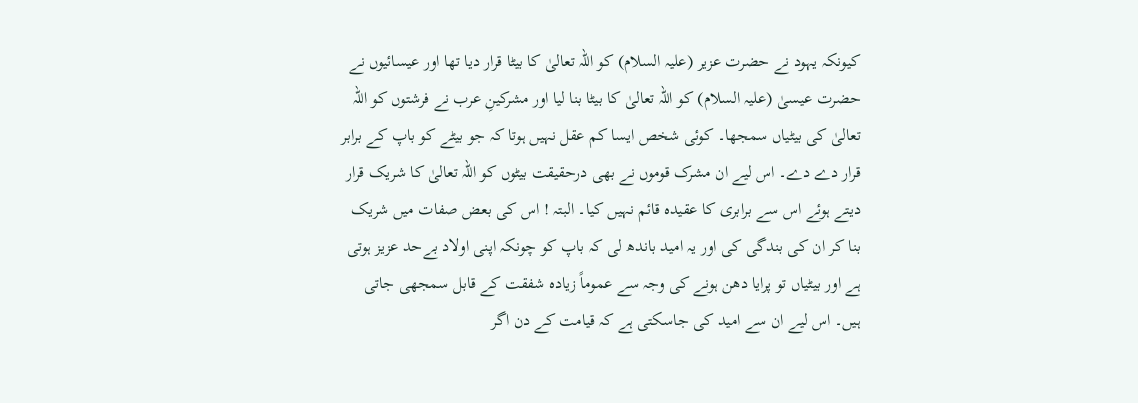کیونکہ یہود نے حضرت عزیر (علیہ السلام) کو اللہ تعالیٰ کا بیٹا قرار دیا تھا اور عیسائیوں نے حضرت عیسیٰ (علیہ السلام) کو اللہ تعالیٰ کا بیٹا بنا لیا اور مشرکینِ عرب نے فرشتوں کو اللہ تعالیٰ کی بیٹیاں سمجھا۔ کوئی شخص ایسا کم عقل نہیں ہوتا کہ جو بیٹے کو باپ کے برابر قرار دے دے۔ اس لیے ان مشرک قوموں نے بھی درحقیقت بیٹوں کو اللہ تعالیٰ کا شریک قرار دیتے ہوئے اس سے برابری کا عقیدہ قائم نہیں کیا۔ البتہ ! اس کی بعض صفات میں شریک بنا کر ان کی بندگی کی اور یہ امید باندھ لی کہ باپ کو چونکہ اپنی اولاد بےحد عزیز ہوتی ہے اور بیٹیاں تو پرایا دھن ہونے کی وجہ سے عموماً زیادہ شفقت کے قابل سمجھی جاتی ہیں۔ اس لیے ان سے امید کی جاسکتی ہے کہ قیامت کے دن اگر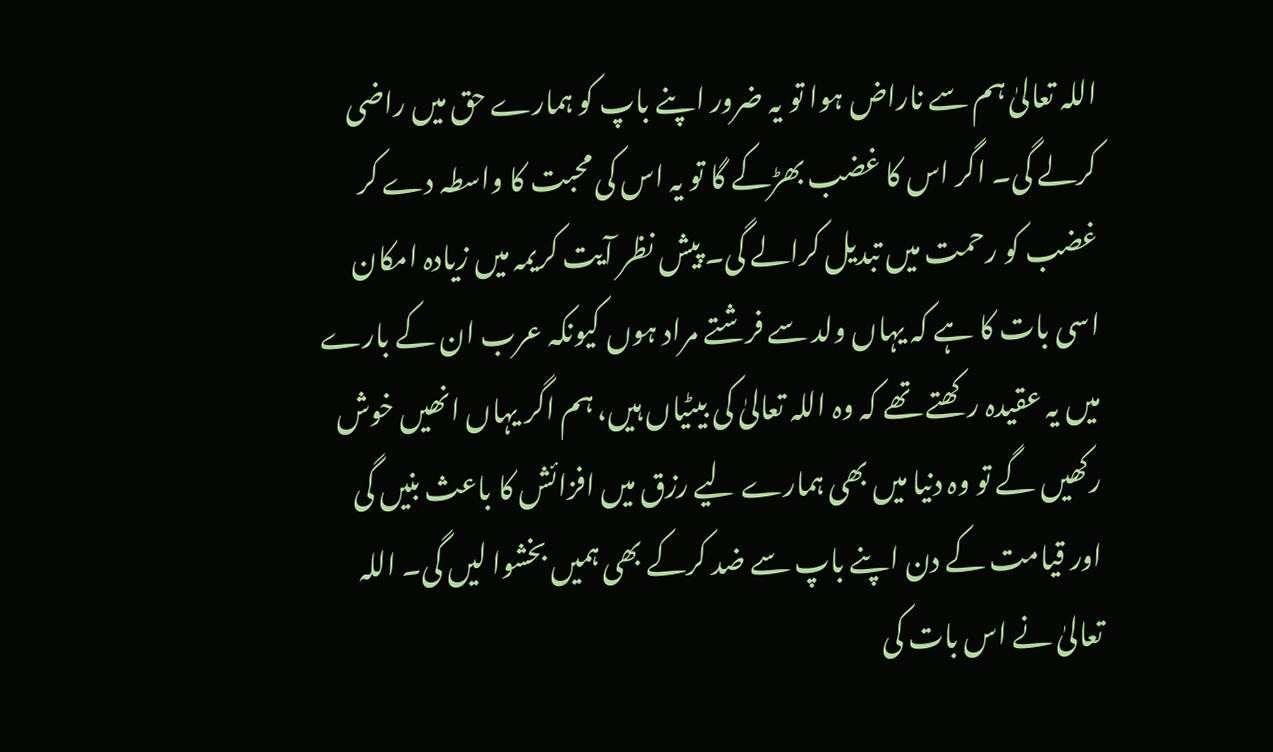اللہ تعالیٰ ہم سے ناراض ہوا تو یہ ضرور اپنے باپ کو ہمارے حق میں راضی کرلے گی۔ اگر اس کا غضب بھڑکے گا تو یہ اس کی محبت کا واسطہ دے کر غضب کو رحمت میں تبدیل کرالے گی۔ پیش نظر آیت کریمہ میں زیادہ امکان اسی بات کا ہے کہ یہاں ولد سے فرشتے مراد ہوں کیونکہ عرب ان کے بارے میں یہ عقیدہ رکھتے تھے کہ وہ اللہ تعالیٰ کی بیٹیاں ہیں، ہم اگر یہاں انھیں خوش رکھیں گے تو وہ دنیا میں بھی ہمارے لیے رزق میں افزائش کا باعث بنیں گی اور قیامت کے دن اپنے باپ سے ضد کرکے بھی ہمیں بخشوا لیں گی۔ اللہ تعالیٰ نے اس بات کی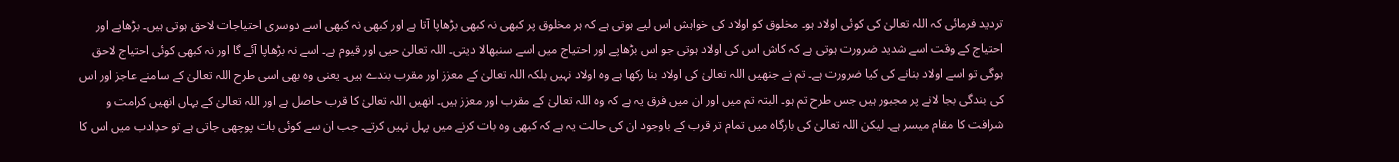تردید فرمائی کہ اللہ تعالیٰ کی کوئی اولاد ہو۔ مخلوق کو اولاد کی خواہش اس لیے ہوتی ہے کہ ہر مخلوق پر کبھی نہ کبھی بڑھاپا آتا ہے اور کبھی نہ کبھی اسے دوسری احتیاجات لاحق ہوتی ہیں۔ بڑھاپے اور احتیاج کے وقت اسے شدید ضرورت ہوتی ہے کہ کاش اس کی اولاد ہوتی جو اس بڑھاپے اور احتیاج میں اسے سنبھالا دیتی۔ اللہ تعالیٰ حیی اور قیوم ہے۔ اسے نہ بڑھاپا آئے گا اور نہ کبھی کوئی احتیاج لاحق ہوگی تو اسے اولاد بنانے کی کیا ضرورت ہے۔ تم نے جنھیں اللہ تعالیٰ کی اولاد بنا رکھا ہے وہ اولاد نہیں بلکہ اللہ تعالیٰ کے معزز اور مقرب بندے ہیں۔ یعنی وہ بھی اسی طرح اللہ تعالیٰ کے سامنے عاجز اور اس کی بندگی بجا لانے پر مجبور ہیں جس طرح تم ہو۔ البتہ تم میں اور ان میں فرق یہ ہے کہ وہ اللہ تعالیٰ کے مقرب اور معزز ہیں۔ انھیں اللہ تعالیٰ کا قرب حاصل ہے اور اللہ تعالیٰ کے یہاں انھیں کرامت و شرافت کا مقام میسر ہے۔ لیکن اللہ تعالیٰ کی بارگاہ میں تمام تر قرب کے باوجود ان کی حالت یہ ہے کہ کبھی وہ بات کرنے میں پہل نہیں کرتے۔ جب ان سے کوئی بات پوچھی جاتی ہے تو حدِادب میں اس کا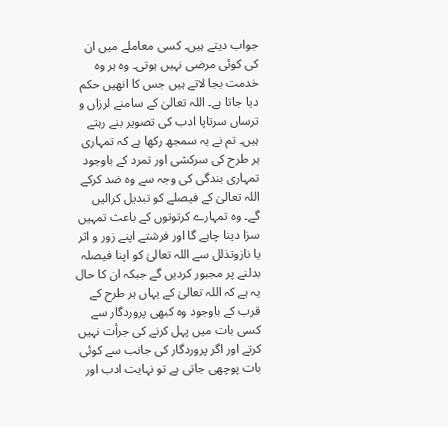جواب دیتے ہیں۔ کسی معاملے میں ان کی کوئی مرضی نہیں ہوتی۔ وہ ہر وہ خدمت بجا لاتے ہیں جس کا انھیں حکم دیا جاتا ہے۔ اللہ تعالیٰ کے سامنے لرزاں و ترساں سرتاپا ادب کی تصویر بنے رہتے ہیں۔ تم نے یہ سمجھ رکھا ہے کہ تمہاری ہر طرح کی سرکشی اور تمرد کے باوجود تمہاری بندگی کی وجہ سے وہ ضد کرکے اللہ تعالیٰ کے فیصلے کو تبدیل کرالیں گے۔ وہ تمہارے کرتوتوں کے باعث تمہیں سزا دینا چاہے گا اور فرشتے اپنے زور و اثر یا نازوتذلل سے اللہ تعالیٰ کو اپنا فیصلہ بدلنے پر مجبور کردیں گے جبکہ ان کا حال یہ ہے کہ اللہ تعالیٰ کے یہاں ہر طرح کے قرب کے باوجود وہ کبھی پروردگار سے کسی بات میں پہل کرنے کی جرأت نہیں کرتے اور اگر پروردگار کی جانب سے کوئی بات پوچھی جاتی ہے تو نہایت ادب اور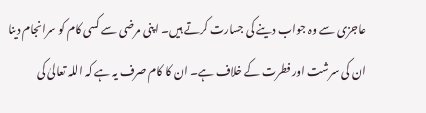عاجزی سے وہ جواب دینے کی جسارت کرتے ہیں۔ اپنی مرضی سے کسی کام کو سرانجام دینا ان کی سرشت اور فطرت کے خلاف ہے۔ ان کا کام صرف یہ ہے کہ اللہ تعالیٰ کی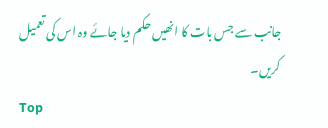جانب سے جس بات کا انھیں حکم دیا جائے وہ اس کی تعمیل کریں۔
Top